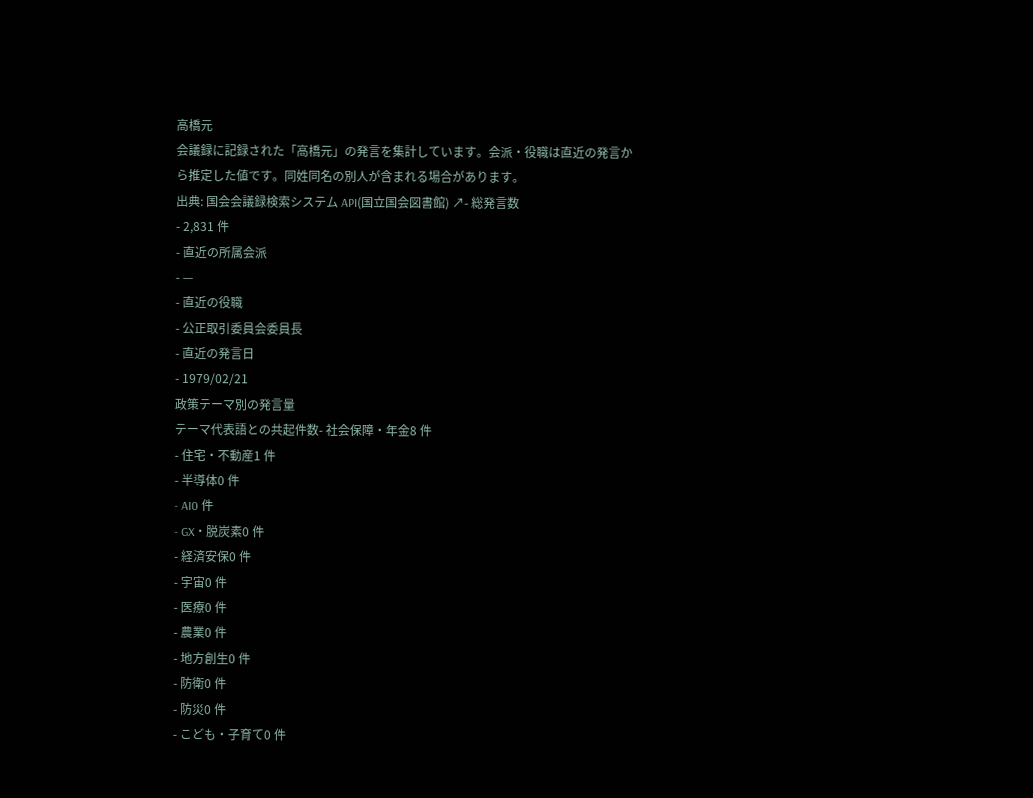高橋元
会議録に記録された「高橋元」の発言を集計しています。会派・役職は直近の発言から推定した値です。同姓同名の別人が含まれる場合があります。
出典: 国会会議録検索システム API(国立国会図書館) ↗- 総発言数
- 2,831 件
- 直近の所属会派
- —
- 直近の役職
- 公正取引委員会委員長
- 直近の発言日
- 1979/02/21
政策テーマ別の発言量
テーマ代表語との共起件数- 社会保障・年金8 件
- 住宅・不動産1 件
- 半導体0 件
- AI0 件
- GX・脱炭素0 件
- 経済安保0 件
- 宇宙0 件
- 医療0 件
- 農業0 件
- 地方創生0 件
- 防衛0 件
- 防災0 件
- こども・子育て0 件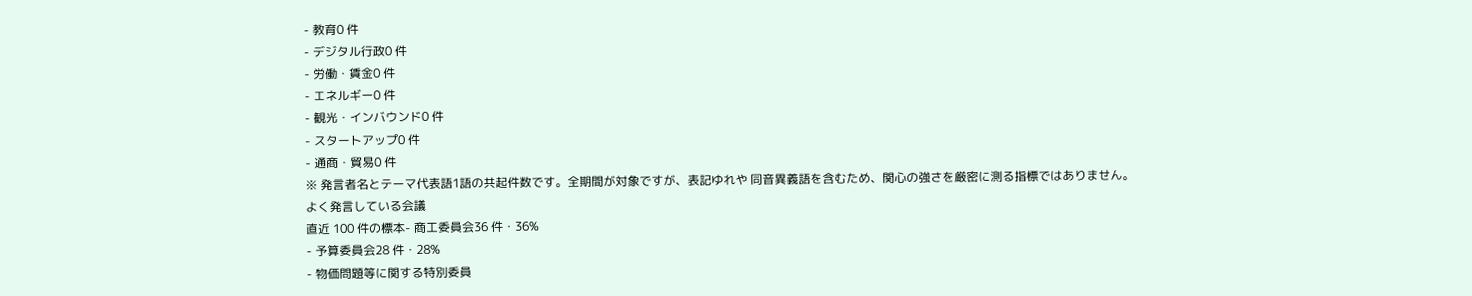- 教育0 件
- デジタル行政0 件
- 労働・賃金0 件
- エネルギー0 件
- 観光・インバウンド0 件
- スタートアップ0 件
- 通商・貿易0 件
※ 発言者名とテーマ代表語1語の共起件数です。全期間が対象ですが、表記ゆれや 同音異義語を含むため、関心の強さを厳密に測る指標ではありません。
よく発言している会議
直近 100 件の標本- 商工委員会36 件・36%
- 予算委員会28 件・28%
- 物価問題等に関する特別委員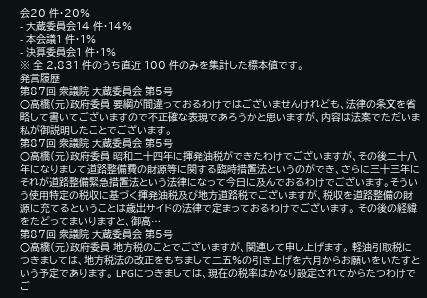会20 件・20%
- 大蔵委員会14 件・14%
- 本会議1 件・1%
- 決算委員会1 件・1%
※ 全 2,831 件のうち直近 100 件のみを集計した標本値です。
発言履歴
第87回 衆議院 大蔵委員会 第5号
○高橋(元)政府委員 要綱が間違っておるわけではございませんけれども、法律の条文を省略して書いてございますので不正確な表現であろうかと思いますが、内容は法案でただいま私が御説明したことでございます。
第87回 衆議院 大蔵委員会 第5号
○高橋(元)政府委員 昭和二十四年に揮発油税ができたわけでございますが、その後二十八年になりまして道路整備費の財源等に関する臨時措置法というのができ、さらに三十三年にそれが道路整備緊急措置法という法律になって今日に及んでおるわけでございます。そういう使用特定の税収に基づく揮発油税及び地方道路税でございますが、税収を道路整備の財源に充てるということは歳出サイドの法律で定まっておるわけでございます。 その後の経緯をたどってまいりますと、御高…
第87回 衆議院 大蔵委員会 第5号
○高橋(元)政府委員 地方税のことでございますが、関連して申し上げます。 軽油引取税につきましては、地方税法の改正をもちまして二五%の引き上げを六月からお願いをいたすという予定であります。 LPGにつきましては、現在の税率はかなり設定されてからたつわけでご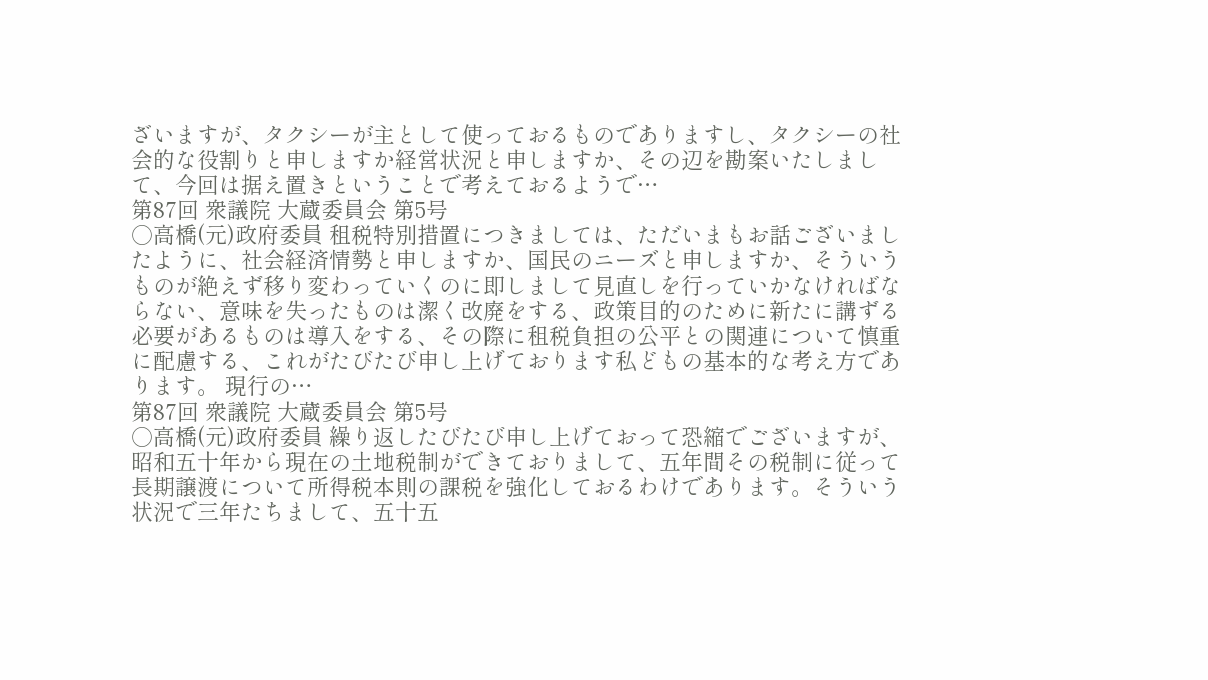ざいますが、タクシーが主として使っておるものでありますし、タクシーの社会的な役割りと申しますか経営状況と申しますか、その辺を勘案いたしまして、今回は据え置きということで考えておるようで…
第87回 衆議院 大蔵委員会 第5号
○高橋(元)政府委員 租税特別措置につきましては、ただいまもお話ございましたように、社会経済情勢と申しますか、国民のニーズと申しますか、そういうものが絶えず移り変わっていくのに即しまして見直しを行っていかなければならない、意味を失ったものは潔く改廃をする、政策目的のために新たに講ずる必要があるものは導入をする、その際に租税負担の公平との関連について慎重に配慮する、これがたびたび申し上げております私どもの基本的な考え方であります。 現行の…
第87回 衆議院 大蔵委員会 第5号
○高橋(元)政府委員 繰り返したびたび申し上げておって恐縮でございますが、昭和五十年から現在の土地税制ができておりまして、五年間その税制に従って長期譲渡について所得税本則の課税を強化しておるわけであります。そういう状況で三年たちまして、五十五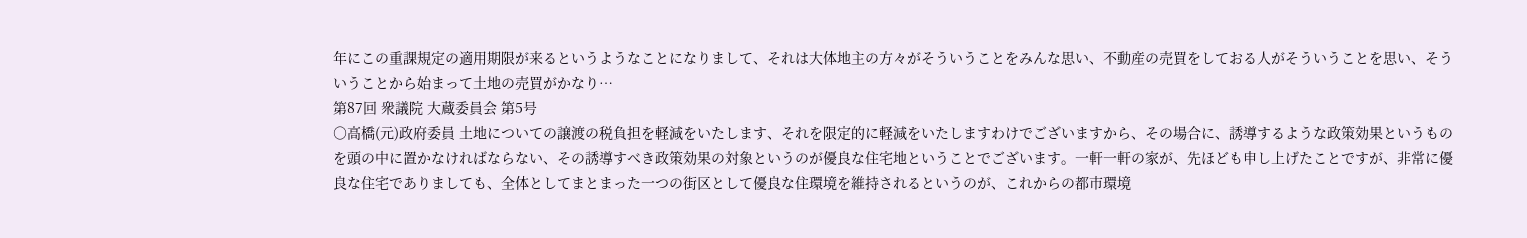年にこの重課規定の適用期限が来るというようなことになりまして、それは大体地主の方々がそういうことをみんな思い、不動産の売買をしておる人がそういうことを思い、そういうことから始まって土地の売買がかなり…
第87回 衆議院 大蔵委員会 第5号
○高橋(元)政府委員 土地についての譲渡の税負担を軽減をいたします、それを限定的に軽減をいたしますわけでございますから、その場合に、誘導するような政策効果というものを頭の中に置かなければならない、その誘導すべき政策効果の対象というのが優良な住宅地ということでございます。一軒一軒の家が、先ほども申し上げたことですが、非常に優良な住宅でありましても、全体としてまとまった一つの街区として優良な住環境を維持されるというのが、これからの都市環境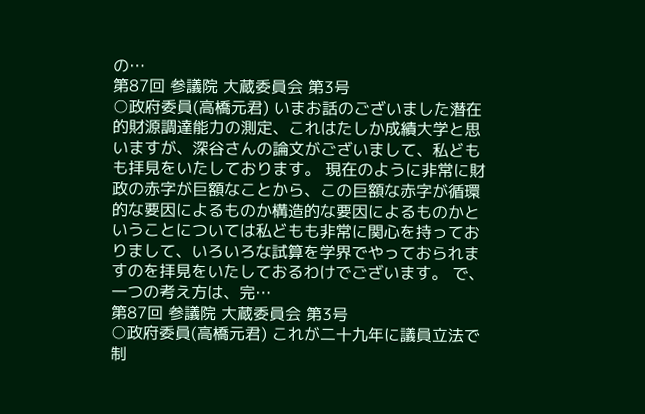の…
第87回 参議院 大蔵委員会 第3号
○政府委員(高橋元君) いまお話のございました潜在的財源調達能力の測定、これはたしか成績大学と思いますが、深谷さんの論文がございまして、私どもも拝見をいたしております。 現在のように非常に財政の赤字が巨額なことから、この巨額な赤字が循環的な要因によるものか構造的な要因によるものかということについては私どもも非常に関心を持っておりまして、いろいろな試算を学界でやっておられますのを拝見をいたしておるわけでございます。 で、一つの考え方は、完…
第87回 参議院 大蔵委員会 第3号
○政府委員(高橋元君) これが二十九年に議員立法で制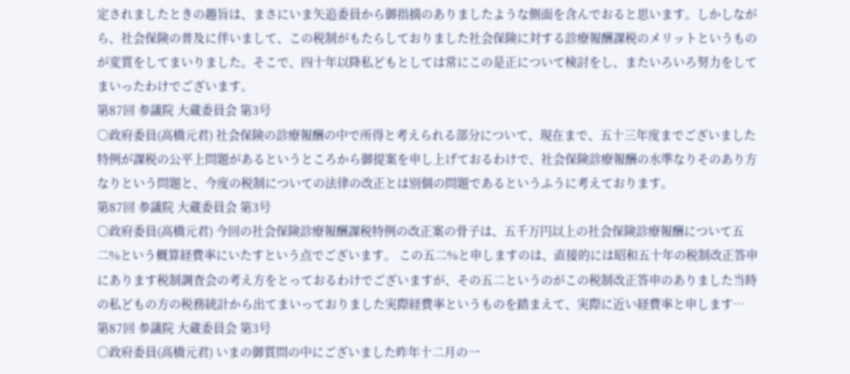定されましたときの趣旨は、まさにいま矢追委員から御指摘のありましたような側面を含んでおると思います。しかしながら、社会保険の普及に伴いまして、この税制がもたらしておりました社会保険に対する診療報酬課税のメリットというものが変質をしてまいりました。そこで、四十年以降私どもとしては常にこの是正について検討をし、またいろいろ努力をしてまいったわけでございます。
第87回 参議院 大蔵委員会 第3号
○政府委員(高橋元君) 社会保険の診療報酬の中で所得と考えられる部分について、現在まで、五十三年度までございました特例が課税の公平上問題があるというところから御提案を申し上げておるわけで、社会保険診療報酬の水準なりそのあり方なりという問題と、今度の税制についての法律の改正とは別個の問題であるというふうに考えております。
第87回 参議院 大蔵委員会 第3号
○政府委員(高橋元君) 今回の社会保険診療報酬課税特例の改正案の骨子は、五千万円以上の社会保険診療報酬について五二%という概算経費率にいたすという点でございます。 この五二%と申しますのは、直接的には昭和五十年の税制改正答申にあります税制調査会の考え方をとっておるわけでございますが、その五二というのがこの税制改正答申のありました当時の私どもの方の税務統計から出てまいっておりました実際経費率というものを踏まえて、実際に近い経費率と申します…
第87回 参議院 大蔵委員会 第3号
○政府委員(高橋元君) いまの御質問の中にございました昨年十二月の一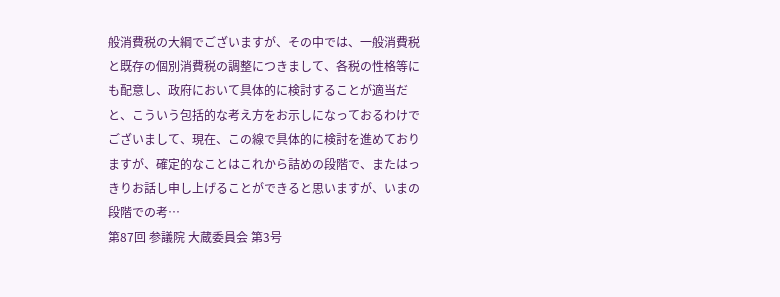般消費税の大綱でございますが、その中では、一般消費税と既存の個別消費税の調整につきまして、各税の性格等にも配意し、政府において具体的に検討することが適当だと、こういう包括的な考え方をお示しになっておるわけでございまして、現在、この線で具体的に検討を進めておりますが、確定的なことはこれから詰めの段階で、またはっきりお話し申し上げることができると思いますが、いまの段階での考…
第87回 参議院 大蔵委員会 第3号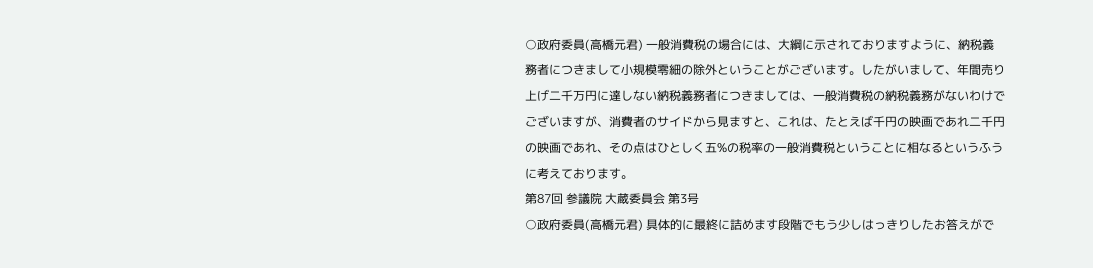○政府委員(高橋元君) 一般消費税の場合には、大綱に示されておりますように、納税義務者につきまして小規模零細の除外ということがございます。したがいまして、年間売り上げ二千万円に達しない納税義務者につきましては、一般消費税の納税義務がないわけでございますが、消費者のサイドから見ますと、これは、たとえば千円の映画であれ二千円の映画であれ、その点はひとしく五%の税率の一般消費税ということに相なるというふうに考えております。
第87回 参議院 大蔵委員会 第3号
○政府委員(高橋元君) 具体的に最終に詰めます段階でもう少しはっきりしたお答えがで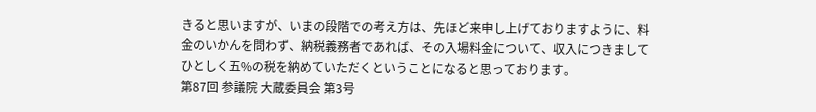きると思いますが、いまの段階での考え方は、先ほど来申し上げておりますように、料金のいかんを問わず、納税義務者であれば、その入場料金について、収入につきましてひとしく五%の税を納めていただくということになると思っております。
第87回 参議院 大蔵委員会 第3号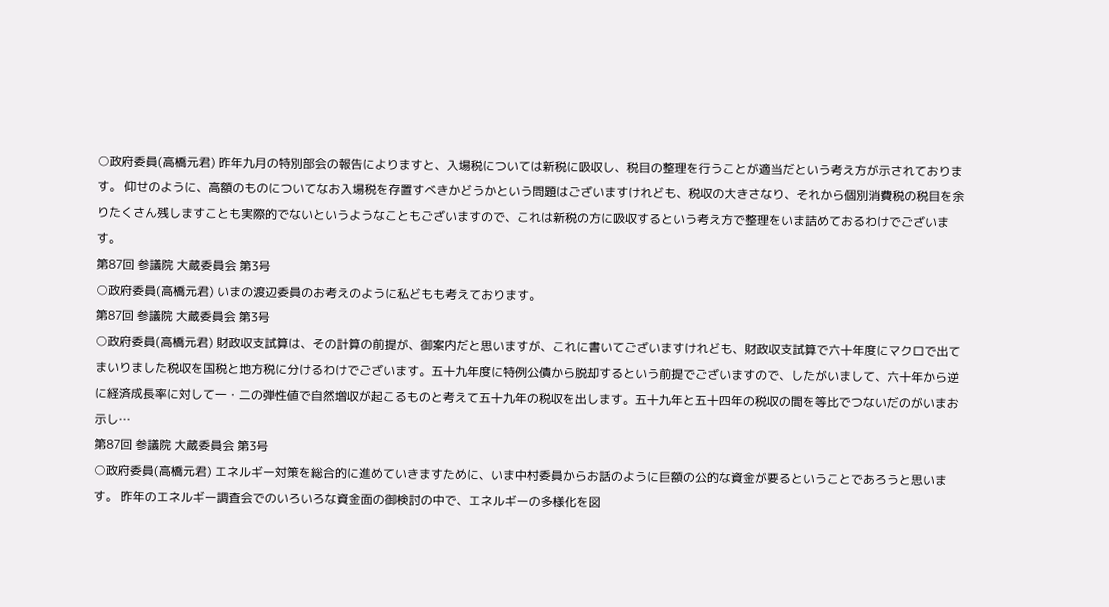○政府委員(高橋元君) 昨年九月の特別部会の報告によりますと、入場税については新税に吸収し、税目の整理を行うことが適当だという考え方が示されております。 仰せのように、高額のものについてなお入場税を存置すべきかどうかという問題はございますけれども、税収の大きさなり、それから個別消費税の税目を余りたくさん残しますことも実際的でないというようなこともございますので、これは新税の方に吸収するという考え方で整理をいま詰めておるわけでございます。
第87回 参議院 大蔵委員会 第3号
○政府委員(高橋元君) いまの渡辺委員のお考えのように私どもも考えております。
第87回 参議院 大蔵委員会 第3号
○政府委員(高橋元君) 財政収支試算は、その計算の前提が、御案内だと思いますが、これに書いてございますけれども、財政収支試算で六十年度にマクロで出てまいりました税収を国税と地方税に分けるわけでございます。五十九年度に特例公債から脱却するという前提でございますので、したがいまして、六十年から逆に経済成長率に対して一・二の弾性値で自然増収が起こるものと考えて五十九年の税収を出します。五十九年と五十四年の税収の間を等比でつないだのがいまお示し…
第87回 参議院 大蔵委員会 第3号
○政府委員(高橋元君) エネルギー対策を総合的に進めていきますために、いま中村委員からお話のように巨額の公的な資金が要るということであろうと思います。 昨年のエネルギー調査会でのいろいろな資金面の御検討の中で、エネルギーの多様化を図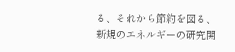る、それから節約を図る、新規のエネルギーの研究開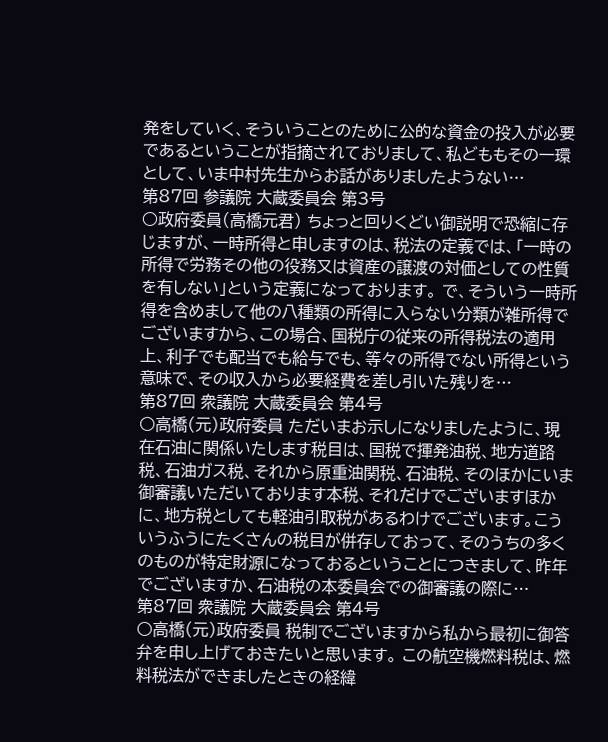発をしていく、そういうことのために公的な資金の投入が必要であるということが指摘されておりまして、私どももその一環として、いま中村先生からお話がありましたようない…
第87回 参議院 大蔵委員会 第3号
○政府委員(高橋元君) ちょっと回りくどい御説明で恐縮に存じますが、一時所得と申しますのは、税法の定義では、「一時の所得で労務その他の役務又は資産の譲渡の対価としての性質を有しない」という定義になっております。 で、そういう一時所得を含めまして他の八種類の所得に入らない分類が雑所得でございますから、この場合、国税庁の従来の所得税法の適用上、利子でも配当でも給与でも、等々の所得でない所得という意味で、その収入から必要経費を差し引いた残りを…
第87回 衆議院 大蔵委員会 第4号
○高橋(元)政府委員 ただいまお示しになりましたように、現在石油に関係いたします税目は、国税で揮発油税、地方道路税、石油ガス税、それから原重油関税、石油税、そのほかにいま御審議いただいております本税、それだけでございますほかに、地方税としても軽油引取税があるわけでございます。こういうふうにたくさんの税目が併存しておって、そのうちの多くのものが特定財源になっておるということにつきまして、昨年でございますか、石油税の本委員会での御審議の際に…
第87回 衆議院 大蔵委員会 第4号
○高橋(元)政府委員 税制でございますから私から最初に御答弁を申し上げておきたいと思います。 この航空機燃料税は、燃料税法ができましたときの経緯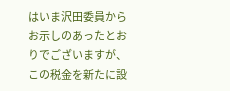はいま沢田委員からお示しのあったとおりでございますが、この税金を新たに設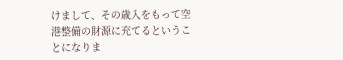けまして、その歳入をもって空港整備の財源に充てるということになりま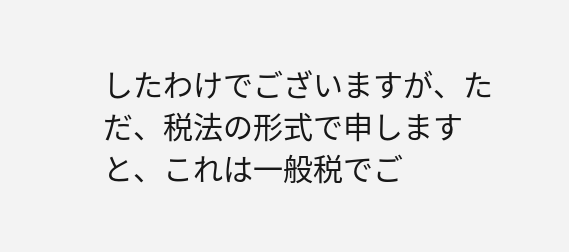したわけでございますが、ただ、税法の形式で申しますと、これは一般税でご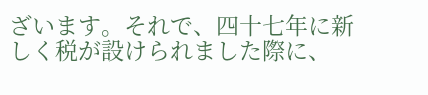ざいます。それで、四十七年に新しく税が設けられました際に、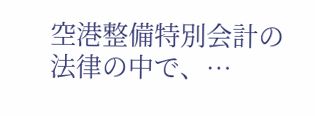空港整備特別会計の法律の中で、…